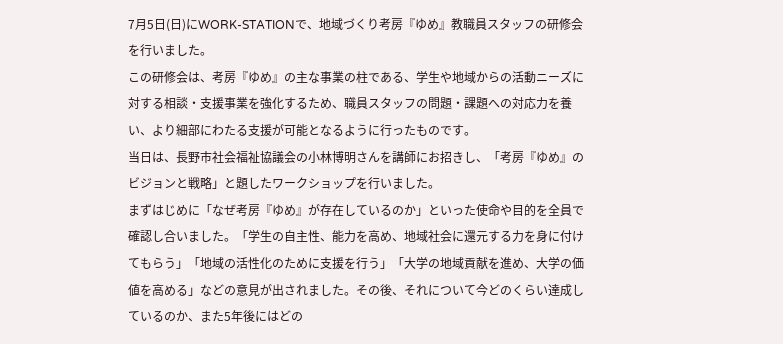7月5日(日)にWORK-STATIONで、地域づくり考房『ゆめ』教職員スタッフの研修会を行いました。
この研修会は、考房『ゆめ』の主な事業の柱である、学生や地域からの活動ニーズに対する相談・支援事業を強化するため、職員スタッフの問題・課題への対応力を養い、より細部にわたる支援が可能となるように行ったものです。
当日は、長野市社会福祉協議会の小林博明さんを講師にお招きし、「考房『ゆめ』のビジョンと戦略」と題したワークショップを行いました。
まずはじめに「なぜ考房『ゆめ』が存在しているのか」といった使命や目的を全員で確認し合いました。「学生の自主性、能力を高め、地域社会に還元する力を身に付けてもらう」「地域の活性化のために支援を行う」「大学の地域貢献を進め、大学の価値を高める」などの意見が出されました。その後、それについて今どのくらい達成しているのか、また5年後にはどの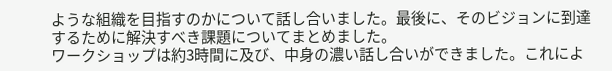ような組織を目指すのかについて話し合いました。最後に、そのビジョンに到達するために解決すべき課題についてまとめました。
ワークショップは約3時間に及び、中身の濃い話し合いができました。これによ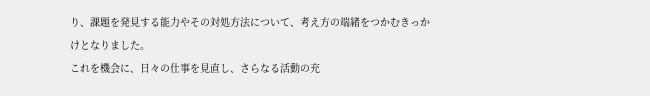り、課題を発見する能力やその対処方法について、考え方の端緒をつかむきっかけとなりました。
これを機会に、日々の仕事を見直し、さらなる活動の充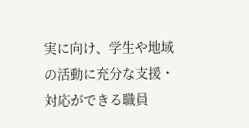実に向け、学生や地域の活動に充分な支援・対応ができる職員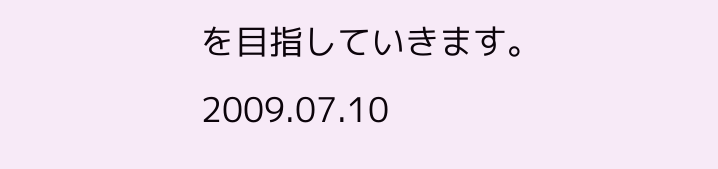を目指していきます。
2009.07.10